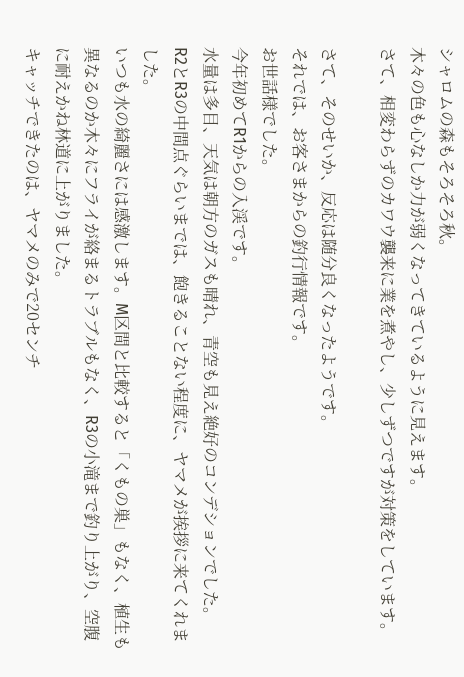シャロムの森もそろそろ秋。
木々の色も心なしか力が弱くなってきているように見えます。
さて、相変わらずのカワウ襲来に業を煮やし、少しずつですが対策をしています。

さて、そのせいか、反応は随分良くなったようです。
それでは、お客さまからの釣行情報です。
お世話様でした。
今年初めてR1からの入渓です。
水量は多目、天気は朝方のガスも晴れ、青空も見え絶好のコンデションでした。
R2とR3の中間点ぐらいまでは、飽きることない程度に、ヤマメが挨拶に来てくれました。
いつも水の綺麗さには感激します。M区間と比較すると「くもの巣」もなく、植生も異なるのか木々にフライが絡まるトラブルもなく、R3の小滝まで釣り上がり、空腹に耐えかね林道に上がりました。
キャッチできたのは、ヤマメのみで20センチ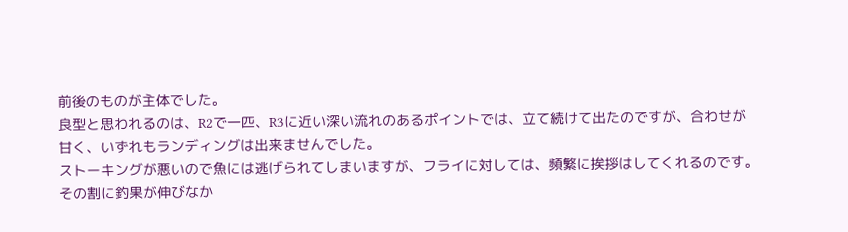前後のものが主体でした。
良型と思われるのは、R2で一匹、R3に近い深い流れのあるポイントでは、立て続けて出たのですが、合わせが甘く、いずれもランディングは出来ませんでした。
ストーキングが悪いので魚には逃げられてしまいますが、フライに対しては、頻繁に挨拶はしてくれるのです。
その割に釣果が伸びなか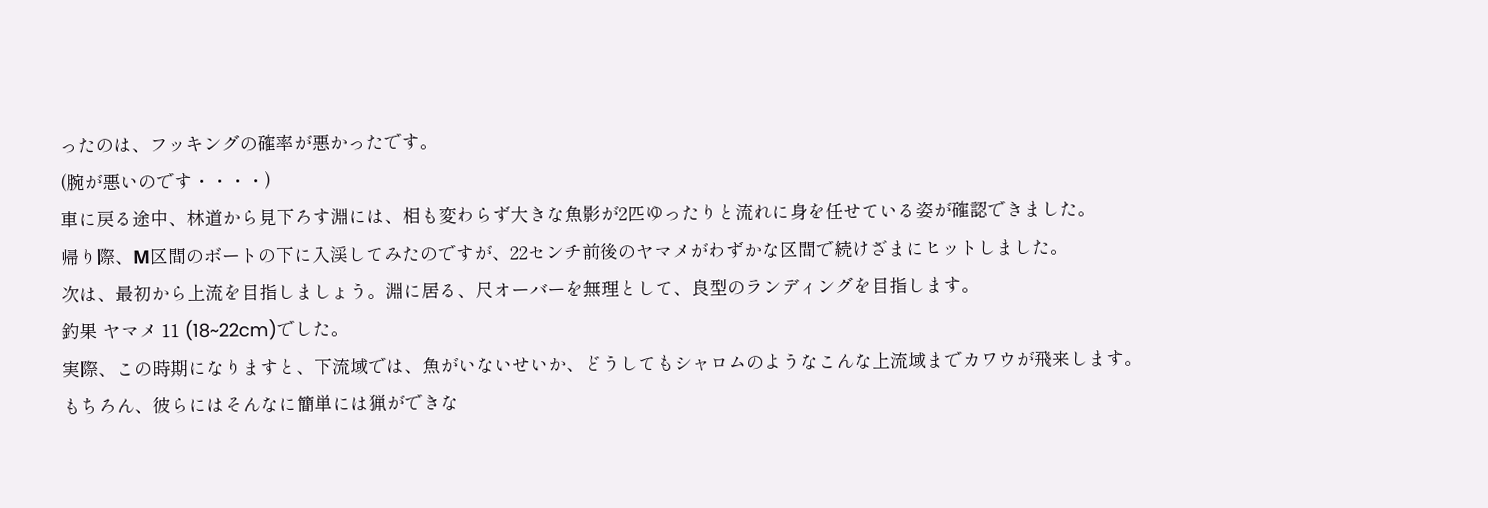ったのは、フッキングの確率が悪かったです。
(腕が悪いのです・・・・)
車に戻る途中、林道から見下ろす淵には、相も変わらず大きな魚影が2匹ゆったりと流れに身を任せている姿が確認できました。
帰り際、М区間のボートの下に入渓してみたのですが、22センチ前後のヤマメがわずかな区間で続けざまにヒットしました。
次は、最初から上流を目指しましょう。淵に居る、尺オーバーを無理として、良型のランディングを目指します。
釣果 ヤマメ 11 (18~22cm)でした。
実際、この時期になりますと、下流域では、魚がいないせいか、どうしてもシャロムのようなこんな上流域までカワウが飛来します。
もちろん、彼らにはそんなに簡単には猟ができな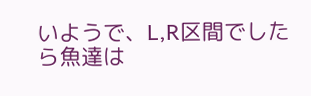いようで、L,R区間でしたら魚達は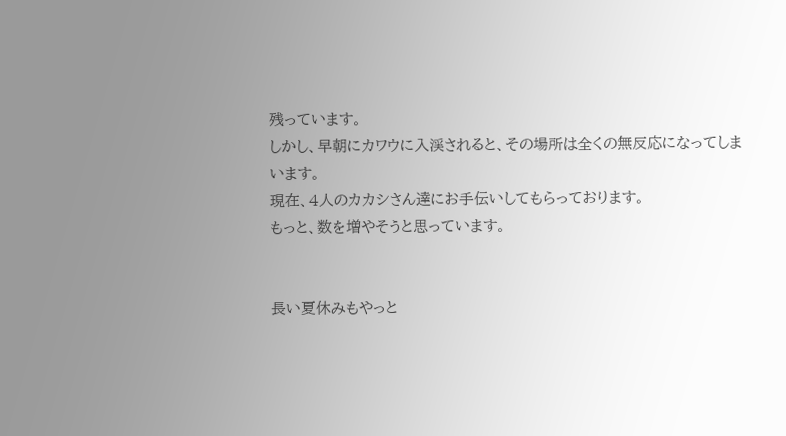残っています。
しかし、早朝にカワウに入渓されると、その場所は全くの無反応になってしまいます。
現在、4人のカカシさん達にお手伝いしてもらっております。
もっと、数を増やそうと思っています。


長い夏休みもやっと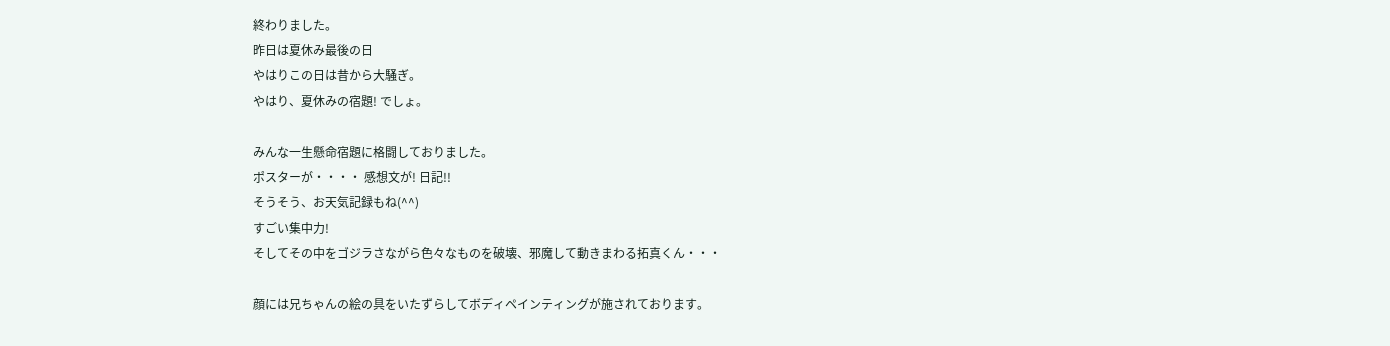終わりました。
昨日は夏休み最後の日
やはりこの日は昔から大騒ぎ。
やはり、夏休みの宿題! でしょ。

みんな一生懸命宿題に格闘しておりました。
ポスターが・・・・ 感想文が! 日記!!
そうそう、お天気記録もね(^^)
すごい集中力!
そしてその中をゴジラさながら色々なものを破壊、邪魔して動きまわる拓真くん・・・

顔には兄ちゃんの絵の具をいたずらしてボディペインティングが施されております。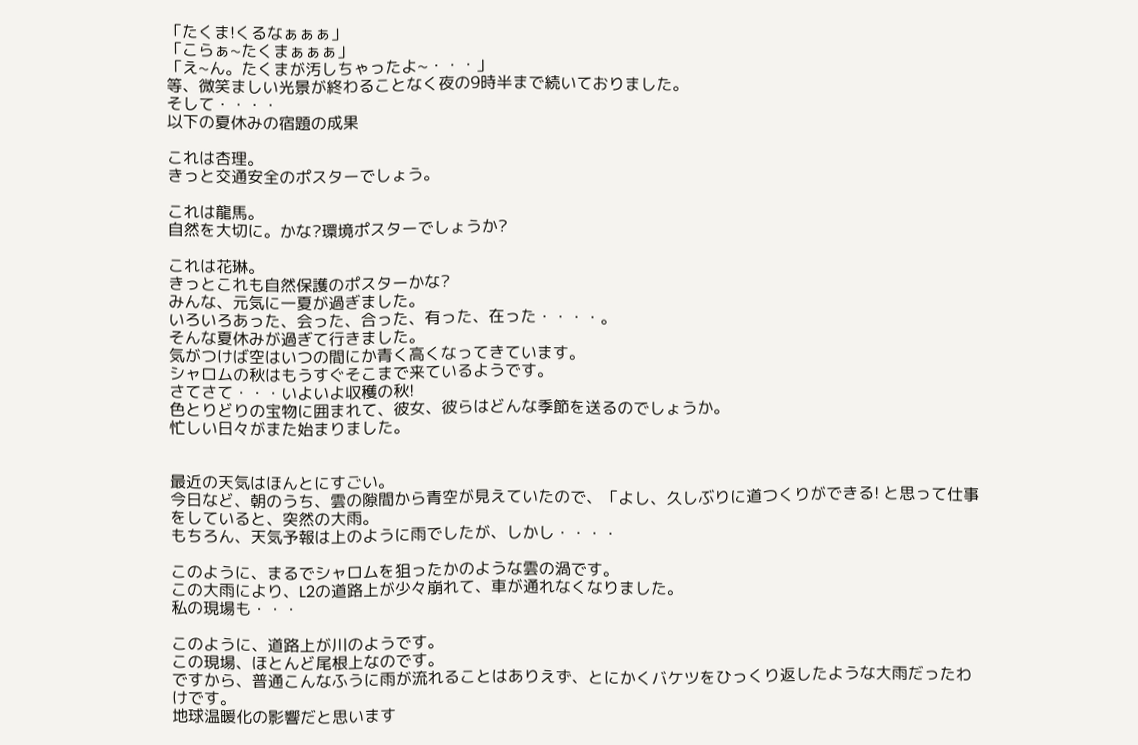「たくま!くるなぁぁぁ」
「こらぁ~たくまぁぁぁ」
「え~ん。たくまが汚しちゃったよ~・・・」
等、微笑ましい光景が終わることなく夜の9時半まで続いておりました。
そして・・・・
以下の夏休みの宿題の成果

これは杏理。
きっと交通安全のポスターでしょう。

これは龍馬。
自然を大切に。かな?環境ポスターでしょうか?

これは花琳。
きっとこれも自然保護のポスターかな?
みんな、元気に一夏が過ぎました。
いろいろあった、会った、合った、有った、在った・・・・。
そんな夏休みが過ぎて行きました。
気がつけば空はいつの間にか青く高くなってきています。
シャロムの秋はもうすぐそこまで来ているようです。
さてさて・・・いよいよ収穫の秋!
色とりどりの宝物に囲まれて、彼女、彼らはどんな季節を送るのでしょうか。
忙しい日々がまた始まりました。


最近の天気はほんとにすごい。
今日など、朝のうち、雲の隙間から青空が見えていたので、「よし、久しぶりに道つくりができる! と思って仕事をしていると、突然の大雨。
もちろん、天気予報は上のように雨でしたが、しかし・・・・

このように、まるでシャロムを狙ったかのような雲の渦です。
この大雨により、L2の道路上が少々崩れて、車が通れなくなりました。
私の現場も・・・

このように、道路上が川のようです。
この現場、ほとんど尾根上なのです。
ですから、普通こんなふうに雨が流れることはありえず、とにかくバケツをひっくり返したような大雨だったわけです。
地球温暖化の影響だと思います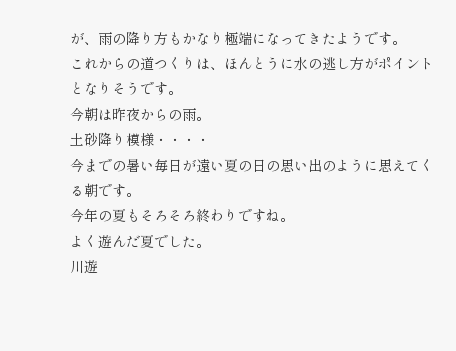が、雨の降り方もかなり極端になってきたようです。
これからの道つくりは、ほんとうに水の逃し方がポイントとなりそうです。
今朝は昨夜からの雨。
土砂降り模様・・・・
今までの暑い毎日が遠い夏の日の思い出のように思えてくる朝です。
今年の夏もそろそろ終わりですね。
よく遊んだ夏でした。
川遊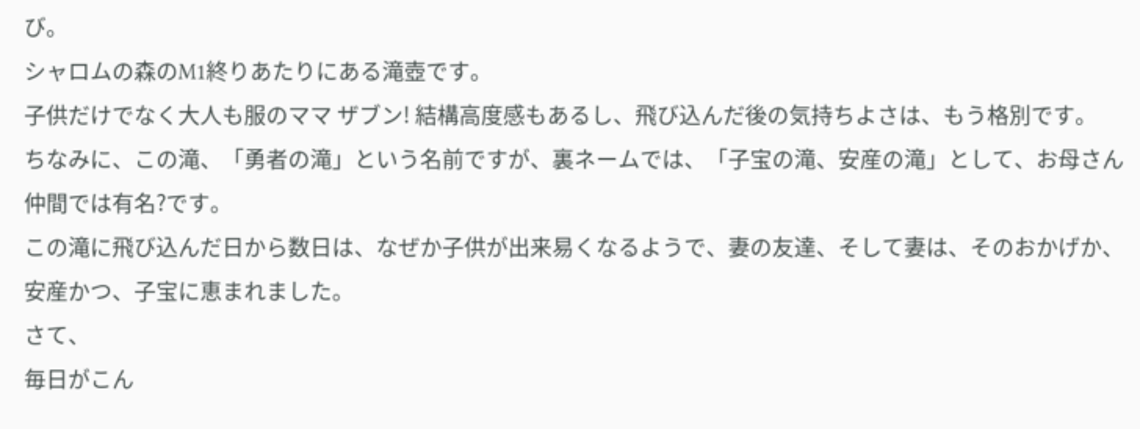び。
シャロムの森のM1終りあたりにある滝壺です。
子供だけでなく大人も服のママ ザブン! 結構高度感もあるし、飛び込んだ後の気持ちよさは、もう格別です。
ちなみに、この滝、「勇者の滝」という名前ですが、裏ネームでは、「子宝の滝、安産の滝」として、お母さん仲間では有名?です。
この滝に飛び込んだ日から数日は、なぜか子供が出来易くなるようで、妻の友達、そして妻は、そのおかげか、安産かつ、子宝に恵まれました。
さて、
毎日がこん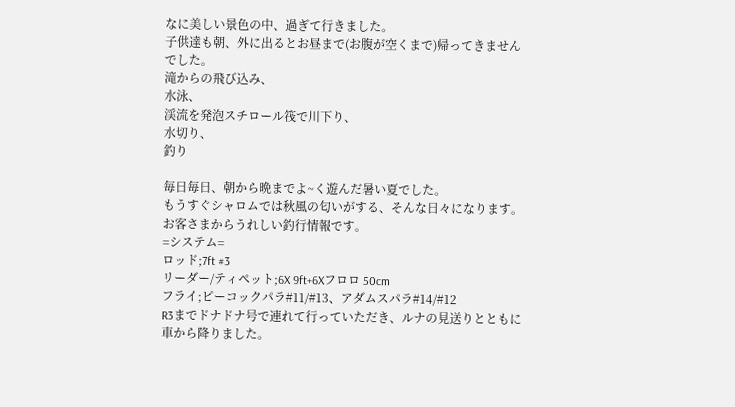なに美しい景色の中、過ぎて行きました。
子供達も朝、外に出るとお昼まで(お腹が空くまで)帰ってきませんでした。
滝からの飛び込み、
水泳、
渓流を発泡スチロール筏で川下り、
水切り、
釣り

毎日毎日、朝から晩までよ~く遊んだ暑い夏でした。
もうすぐシャロムでは秋風の匂いがする、そんな日々になります。
お客さまからうれしい釣行情報です。
=システム=
ロッド;7ft #3
リーダー/ティペット;6X 9ft+6Xフロロ 50cm
フライ;ピーコックパラ#11/#13、アダムスパラ#14/#12
R3までドナドナ号で連れて行っていただき、ルナの見送りとともに車から降りました。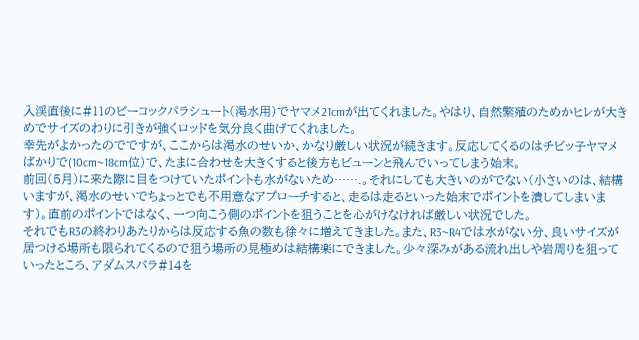入渓直後に#11のピーコックパラシュート(渇水用)でヤマメ21cmが出てくれました。やはり、自然繁殖のためかヒレが大きめでサイズのわりに引きが強くロッドを気分良く曲げてくれました。
幸先がよかったのでですが、ここからは渇水のせいか、かなり厳しい状況が続きます。反応してくるのはチビッ子ヤマメばかりで(10cm~18cm位)で、たまに合わせを大きくすると後方もビューンと飛んでいってしまう始末。
前回(5月)に来た際に目をつけていたポイントも水がないため…….。それにしても大きいのがでない(小さいのは、結構いますが、渇水のせいでちょっとでも不用意なアプローチすると、走るは走るといった始末でポイントを潰してしまいます)。直前のポイントではなく、一つ向こう側のポイントを狙うことを心がけなければ厳しい状況でした。
それでもR3の終わりあたりからは反応する魚の数も徐々に増えてきました。また、R3~R4では水がない分、良いサイズが居つける場所も限られてくるので狙う場所の見極めは結構楽にできました。少々深みがある流れ出しや岩周りを狙っていったところ、アダムスパラ#14を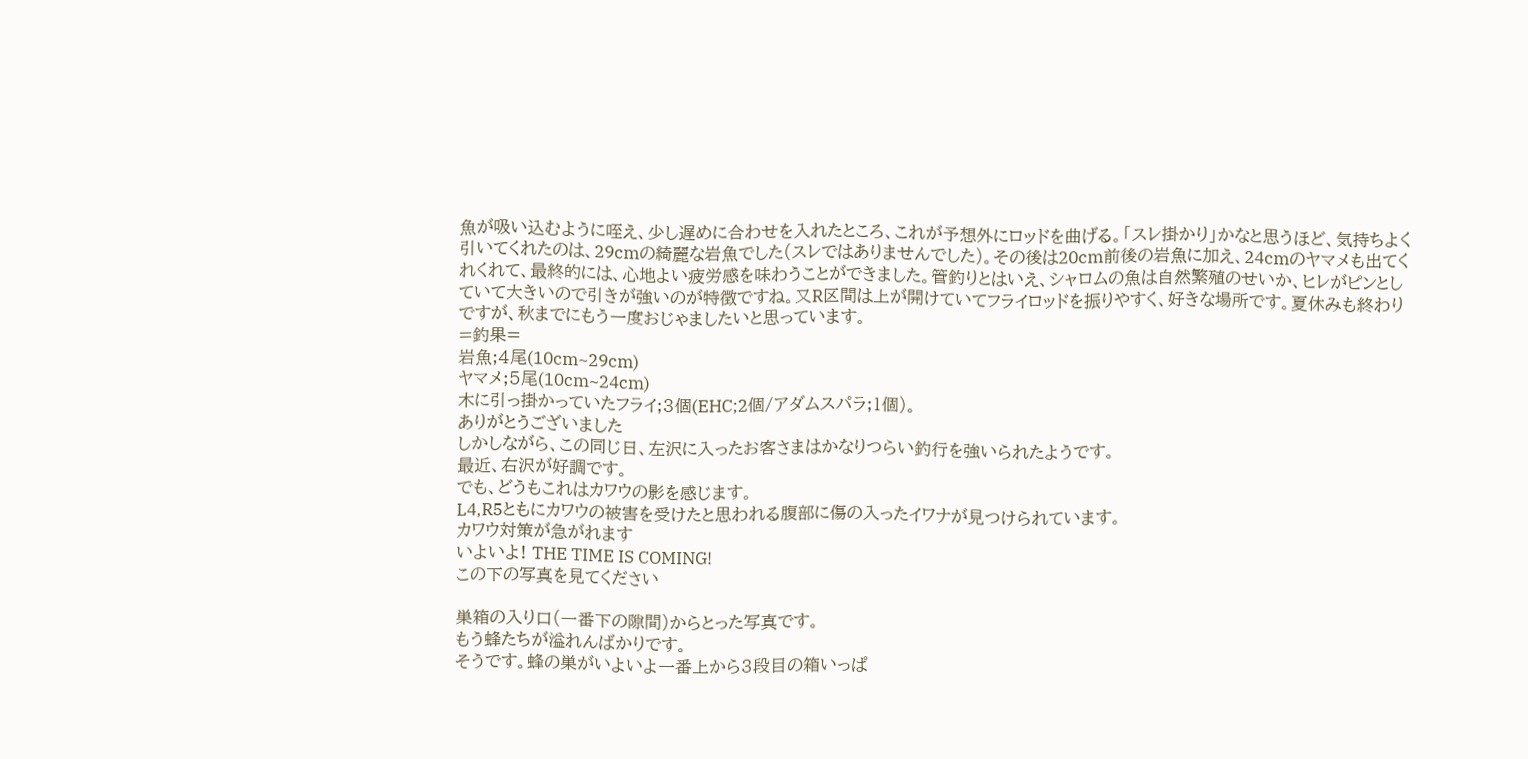魚が吸い込むように咥え、少し遅めに合わせを入れたところ、これが予想外にロッドを曲げる。「スレ掛かり」かなと思うほど、気持ちよく引いてくれたのは、29cmの綺麗な岩魚でした(スレではありませんでした)。その後は20cm前後の岩魚に加え、24cmのヤマメも出てくれくれて、最終的には、心地よい疲労感を味わうことができました。管釣りとはいえ、シャロムの魚は自然繁殖のせいか、ヒレがピンとしていて大きいので引きが強いのが特徴ですね。又R区間は上が開けていてフライロッドを振りやすく、好きな場所です。夏休みも終わりですが、秋までにもう一度おじゃましたいと思っています。
=釣果=
岩魚;4尾(10cm~29cm)
ヤマメ;5尾(10cm~24cm)
木に引っ掛かっていたフライ;3個(EHC;2個/アダムスパラ;1個)。
ありがとうございました
しかしながら、この同じ日、左沢に入ったお客さまはかなりつらい釣行を強いられたようです。
最近、右沢が好調です。
でも、どうもこれはカワウの影を感じます。
L4,R5ともにカワウの被害を受けたと思われる腹部に傷の入ったイワナが見つけられています。
カワウ対策が急がれます
いよいよ! THE TIME IS COMING!
この下の写真を見てください

巣箱の入り口(一番下の隙間)からとった写真です。
もう蜂たちが溢れんばかりです。
そうです。蜂の巣がいよいよ一番上から3段目の箱いっぱ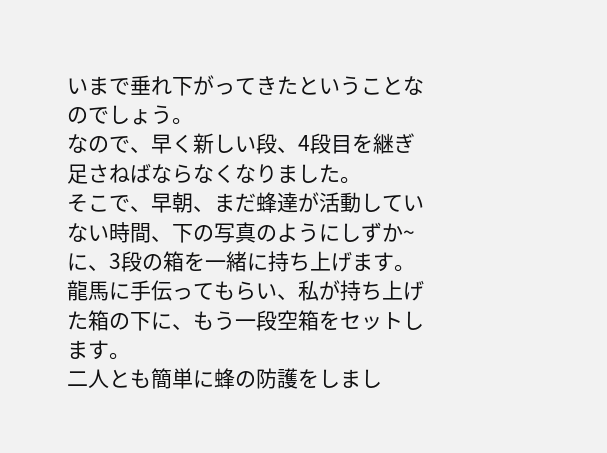いまで垂れ下がってきたということなのでしょう。
なので、早く新しい段、4段目を継ぎ足さねばならなくなりました。
そこで、早朝、まだ蜂達が活動していない時間、下の写真のようにしずか~に、3段の箱を一緒に持ち上げます。
龍馬に手伝ってもらい、私が持ち上げた箱の下に、もう一段空箱をセットします。
二人とも簡単に蜂の防護をしまし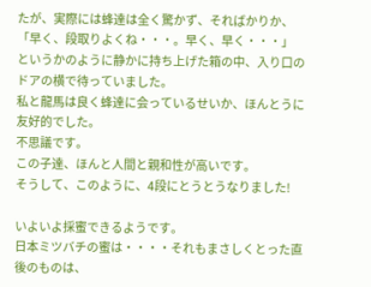たが、実際には蜂達は全く驚かず、そればかりか、
「早く、段取りよくね・・・。早く、早く・・・」
というかのように静かに持ち上げた箱の中、入り口のドアの横で待っていました。
私と龍馬は良く蜂達に会っているせいか、ほんとうに友好的でした。
不思議です。
この子達、ほんと人間と親和性が高いです。
そうして、このように、4段にとうとうなりました!

いよいよ採蜜できるようです。
日本ミツバチの蜜は・・・・それもまさしくとった直後のものは、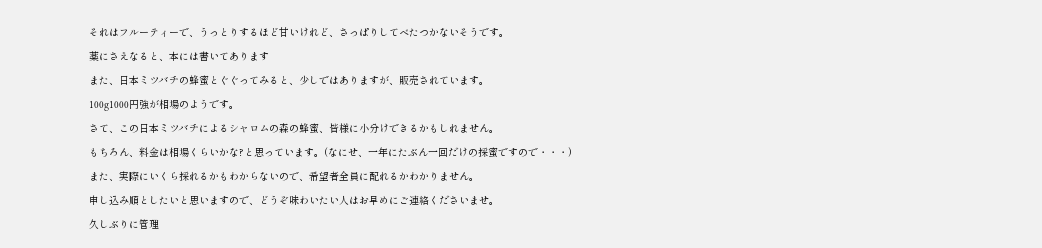それはフルーティーで、うっとりするほど甘いけれど、さっぱりしてべたつかないそうです。
薬にさえなると、本には書いてあります
また、日本ミツバチの蜂蜜とぐぐってみると、少しではありますが、販売されています。
100g1000円強が相場のようです。
さて、この日本ミツバチによるシャロムの森の蜂蜜、皆様に小分けできるかもしれません。
もちろん、料金は相場くらいかな?と思っています。(なにせ、一年にたぶん一回だけの採蜜ですので・・・)
また、実際にいくら採れるかもわからないので、希望者全員に配れるかわかりません。
申し込み順としたいと思いますので、どうぞ味わいたい人はお早めにご連絡くださいませ。
久しぶりに管理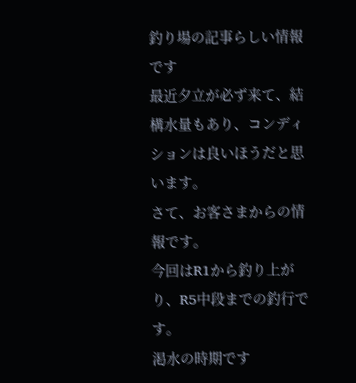釣り場の記事らしい情報です
最近夕立が必ず来て、結構水量もあり、コンディションは良いほうだと思います。
さて、お客さまからの情報です。
今回はR1から釣り上がり、R5中段までの釣行です。
渇水の時期です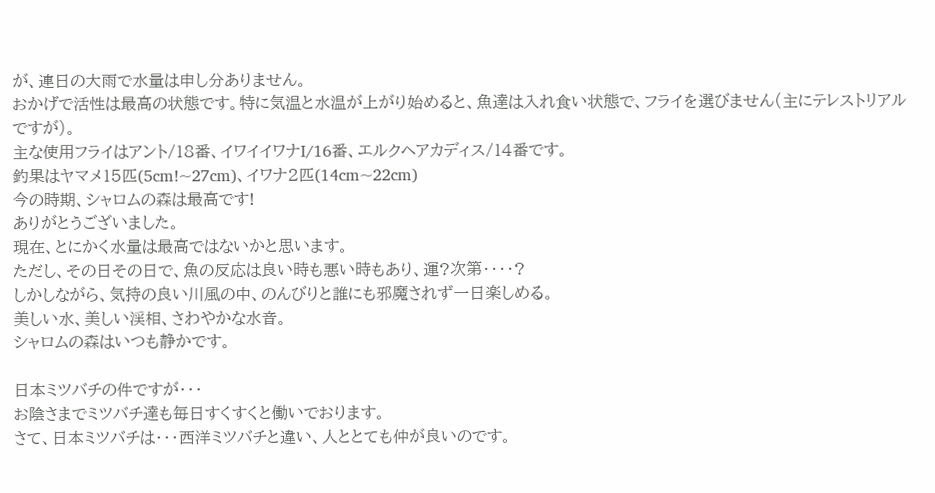が、連日の大雨で水量は申し分ありません。
おかげで活性は最高の状態です。特に気温と水温が上がり始めると、魚達は入れ食い状態で、フライを選びません(主にテレストリアルですが)。
主な使用フライはアント/18番、イワイイワナI/16番、エルクヘアカディス/14番です。
釣果はヤマメ15匹(5cm!~27cm)、イワナ2匹(14cm~22cm)
今の時期、シャロムの森は最高です!
ありがとうございました。
現在、とにかく水量は最高ではないかと思います。
ただし、その日その日で、魚の反応は良い時も悪い時もあり、運?次第・・・・?
しかしながら、気持の良い川風の中、のんびりと誰にも邪魔されず一日楽しめる。
美しい水、美しい渓相、さわやかな水音。
シャロムの森はいつも静かです。

日本ミツバチの件ですが・・・
お陰さまでミツバチ達も毎日すくすくと働いでおります。
さて、日本ミツバチは・・・西洋ミツバチと違い、人ととても仲が良いのです。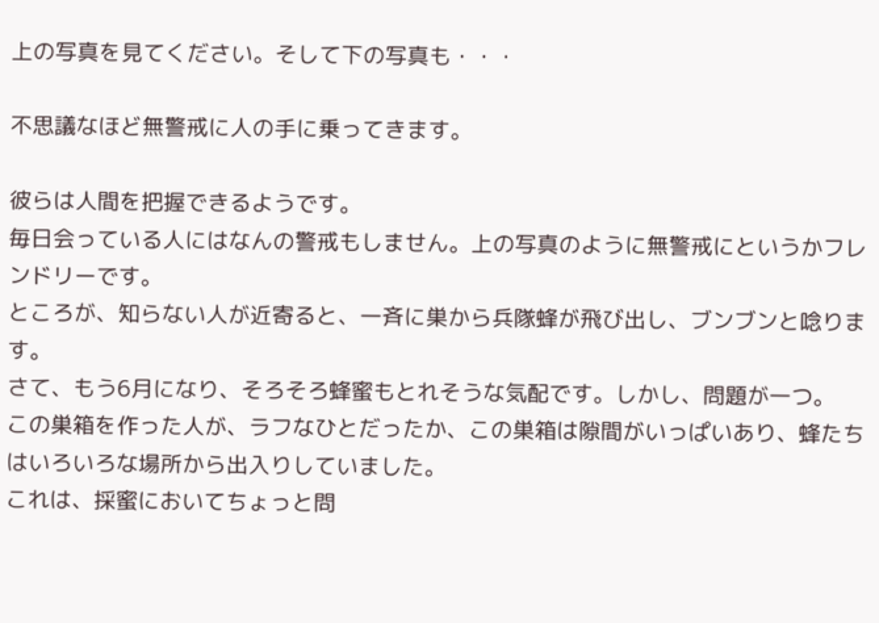上の写真を見てください。そして下の写真も・・・

不思議なほど無警戒に人の手に乗ってきます。

彼らは人間を把握できるようです。
毎日会っている人にはなんの警戒もしません。上の写真のように無警戒にというかフレンドリーです。
ところが、知らない人が近寄ると、一斉に巣から兵隊蜂が飛び出し、ブンブンと唸ります。
さて、もう6月になり、そろそろ蜂蜜もとれそうな気配です。しかし、問題が一つ。
この巣箱を作った人が、ラフなひとだったか、この巣箱は隙間がいっぱいあり、蜂たちはいろいろな場所から出入りしていました。
これは、採蜜においてちょっと問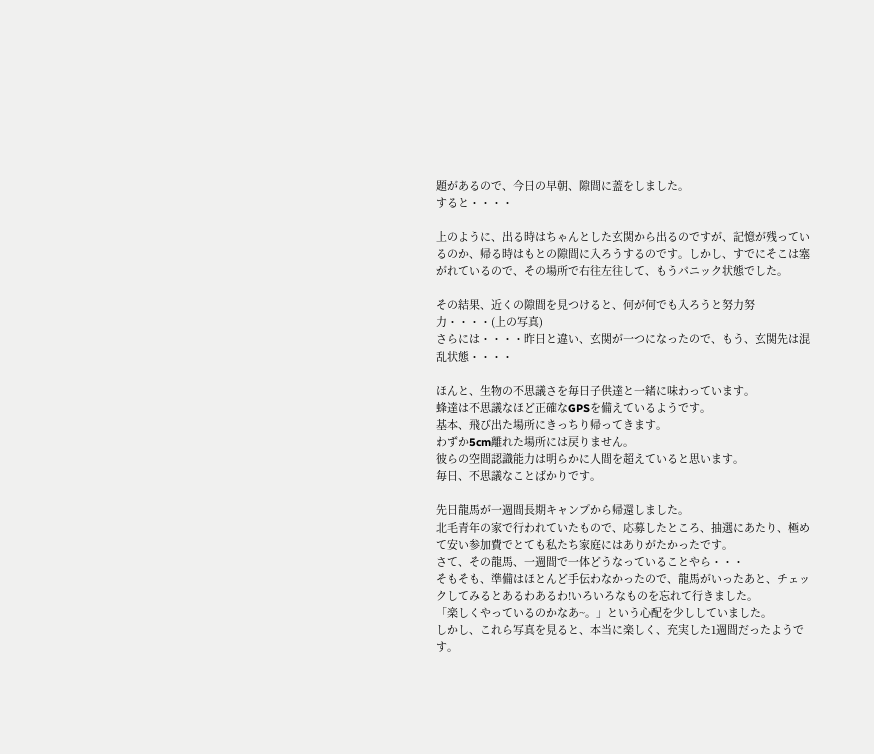題があるので、今日の早朝、隙間に蓋をしました。
すると・・・・

上のように、出る時はちゃんとした玄関から出るのですが、記憶が残っているのか、帰る時はもとの隙間に入ろうするのです。しかし、すでにそこは塞がれているので、その場所で右往左往して、もうパニック状態でした。

その結果、近くの隙間を見つけると、何が何でも入ろうと努力努力・・・・(上の写真)
さらには・・・・昨日と違い、玄関が一つになったので、もう、玄関先は混乱状態・・・・

ほんと、生物の不思議さを毎日子供達と一緒に味わっています。
蜂達は不思議なほど正確なGPSを備えているようです。
基本、飛び出た場所にきっちり帰ってきます。
わずか5cm離れた場所には戻りません。
彼らの空間認識能力は明らかに人間を超えていると思います。
毎日、不思議なことばかりです。

先日龍馬が一週間長期キャンプから帰還しました。
北毛青年の家で行われていたもので、応募したところ、抽選にあたり、極めて安い参加費でとても私たち家庭にはありがたかったです。
さて、その龍馬、一週間で一体どうなっていることやら・・・
そもそも、準備はほとんど手伝わなかったので、龍馬がいったあと、チェックしてみるとあるわあるわ!いろいろなものを忘れて行きました。
「楽しくやっているのかなあ~。」という心配を少ししていました。
しかし、これら写真を見ると、本当に楽しく、充実した1週間だったようです。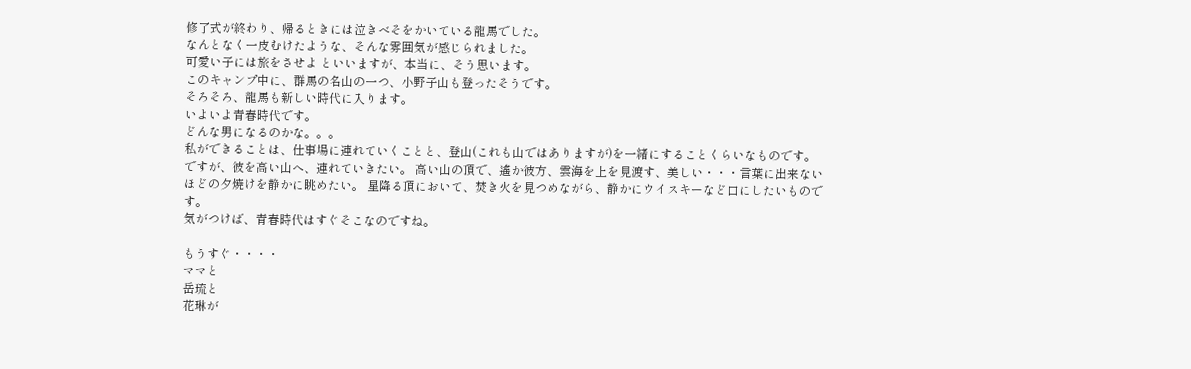修了式が終わり、帰るときには泣きべそをかいている龍馬でした。
なんとなく一皮むけたような、そんな雰囲気が感じられました。
可愛い子には旅をさせよ といいますが、本当に、そう思います。
このキャンプ中に、群馬の名山の一つ、小野子山も登ったそうです。
そろそろ、龍馬も新しい時代に入ります。
いよいよ青春時代です。
どんな男になるのかな。。。
私ができることは、仕事場に連れていくことと、登山(これも山ではありますが)を一緒にすることくらいなものです。
ですが、彼を高い山へ、連れていきたい。 高い山の頂で、遙か彼方、雲海を上を見渡す、美しい・・・言葉に出来ないほどの夕焼けを静かに眺めたい。 星降る頂において、焚き火を見つめながら、静かにウイスキーなど口にしたいものです。
気がつけば、青春時代はすぐそこなのですね。

もうすぐ・・・・
ママと
岳琉と
花琳が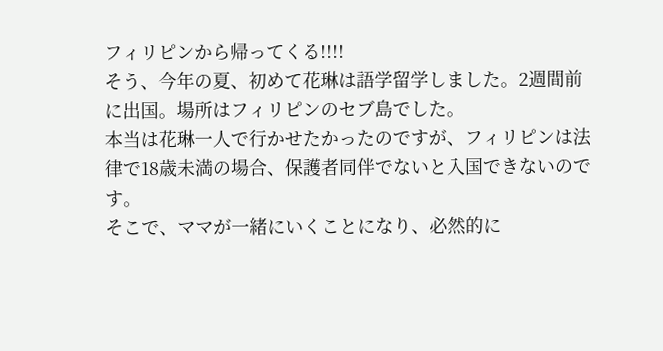フィリピンから帰ってくる!!!!
そう、今年の夏、初めて花琳は語学留学しました。2週間前に出国。場所はフィリピンのセブ島でした。
本当は花琳一人で行かせたかったのですが、フィリピンは法律で18歳未満の場合、保護者同伴でないと入国できないのです。
そこで、ママが一緒にいくことになり、必然的に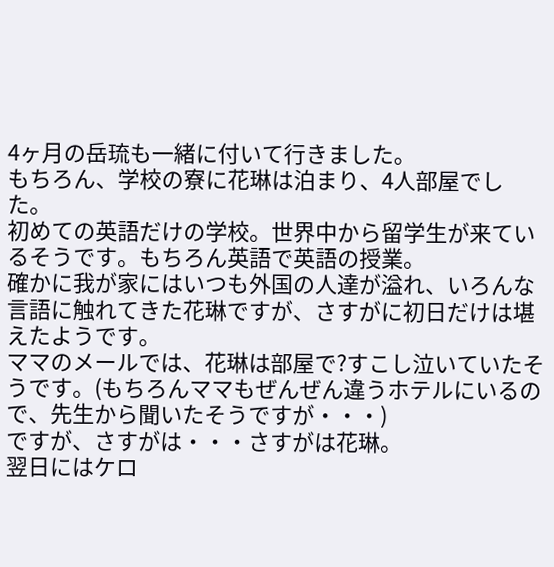4ヶ月の岳琉も一緒に付いて行きました。
もちろん、学校の寮に花琳は泊まり、4人部屋でした。
初めての英語だけの学校。世界中から留学生が来ているそうです。もちろん英語で英語の授業。
確かに我が家にはいつも外国の人達が溢れ、いろんな言語に触れてきた花琳ですが、さすがに初日だけは堪えたようです。
ママのメールでは、花琳は部屋で?すこし泣いていたそうです。(もちろんママもぜんぜん違うホテルにいるので、先生から聞いたそうですが・・・)
ですが、さすがは・・・さすがは花琳。
翌日にはケロ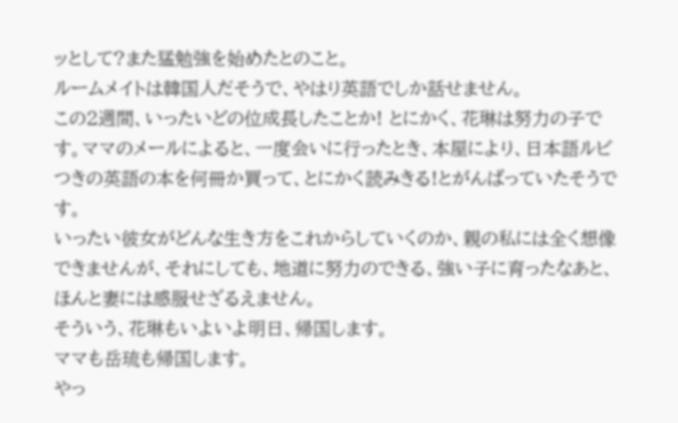ッとして?また猛勉強を始めたとのこと。
ルームメイトは韓国人だそうで、やはり英語でしか話せません。
この2週間、いったいどの位成長したことか! とにかく、花琳は努力の子です。ママのメールによると、一度会いに行ったとき、本屋により、日本語ルビつきの英語の本を何冊か買って、とにかく読みきる!とがんばっていたそうです。
いったい彼女がどんな生き方をこれからしていくのか、親の私には全く想像できませんが、それにしても、地道に努力のできる、強い子に育ったなあと、ほんと妻には感服せざるえません。
そういう、花琳もいよいよ明日、帰国します。
ママも岳琉も帰国します。
やっ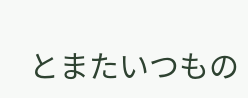とまたいつもの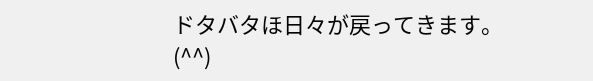ドタバタほ日々が戻ってきます。(^^)